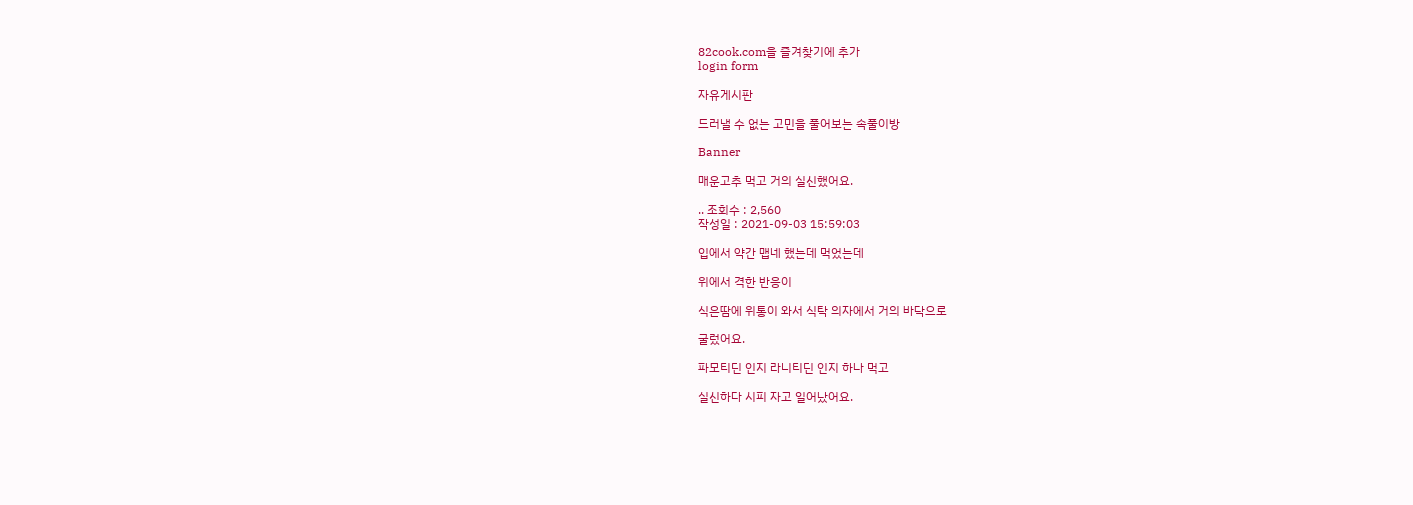82cook.com을 즐겨찾기에 추가
login form

자유게시판

드러낼 수 없는 고민을 풀어보는 속풀이방

Banner

매운고추 먹고 거의 실신했어요.

.. 조회수 : 2,560
작성일 : 2021-09-03 15:59:03

입에서 약간 맵네 했는데 먹었는데

위에서 격한 반응이

식은땀에 위통이 와서 식탁 의자에서 거의 바닥으로

굴렀어요.

파모티딘 인지 라니티딘 인지 하나 먹고

실신하다 시피 자고 일어났어요.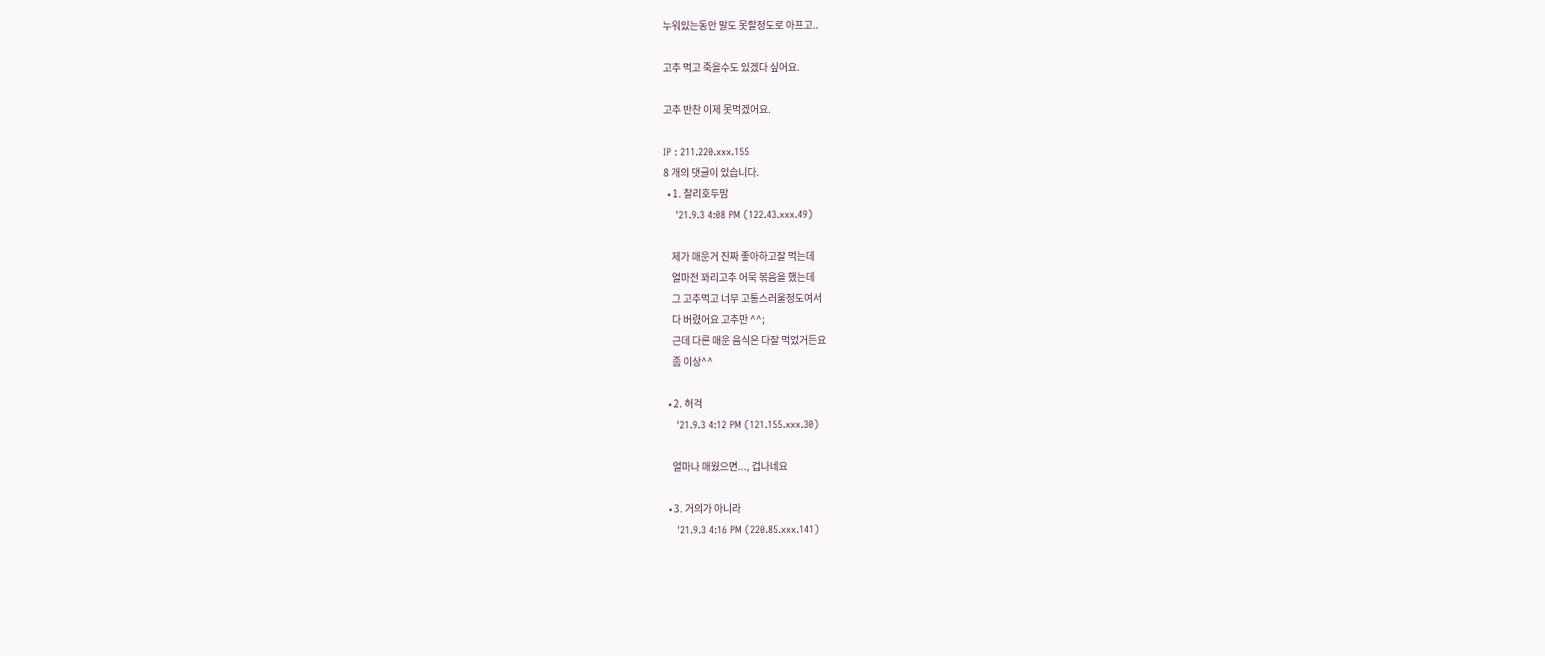누워있는동안 말도 못할정도로 아프고..

고추 먹고 죽을수도 있겠다 싶어요.

고추 반찬 이제 못먹겠어요.

IP : 211.220.xxx.155
8 개의 댓글이 있습니다.
  • 1. 찰리호두맘
    '21.9.3 4:08 PM (122.43.xxx.49)

    제가 매운거 진짜 좋아하고잘 먹는데
    얼마전 꽈리고추 어묵 볶음을 했는데
    그 고추먹고 너무 고통스러울정도여서
    다 버렸어요 고추만 ^^;
    근데 다른 매운 음식은 다잘 먹었거든요
    좀 이상^^

  • 2. 허걱
    '21.9.3 4:12 PM (121.155.xxx.30)

    얼마나 매웠으면..., 겁나네요

  • 3. 거의가 아니라
    '21.9.3 4:16 PM (220.85.xxx.141)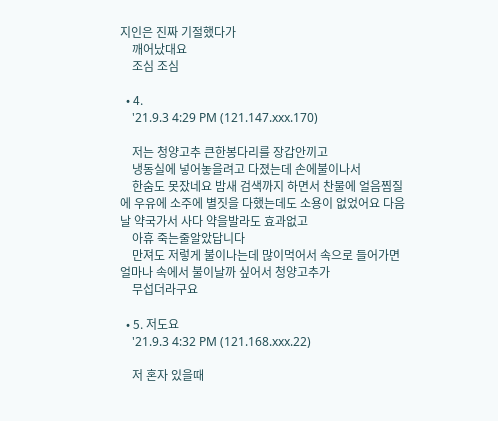지인은 진짜 기절했다가
    깨어났대요
    조심 조심

  • 4.
    '21.9.3 4:29 PM (121.147.xxx.170)

    저는 청양고추 큰한봉다리를 장갑안끼고
    냉동실에 넣어놓을려고 다졌는데 손에불이나서
    한숨도 못잤네요 밤새 검색까지 하면서 찬물에 얼음찜질에 우유에 소주에 별짓을 다했는데도 소용이 없었어요 다음날 약국가서 사다 약을발라도 효과없고
    아휴 죽는줄알았답니다
    만져도 저렇게 불이나는데 많이먹어서 속으로 들어가면 얼마나 속에서 불이날까 싶어서 청양고추가
    무섭더라구요

  • 5. 저도요
    '21.9.3 4:32 PM (121.168.xxx.22)

    저 혼자 있을때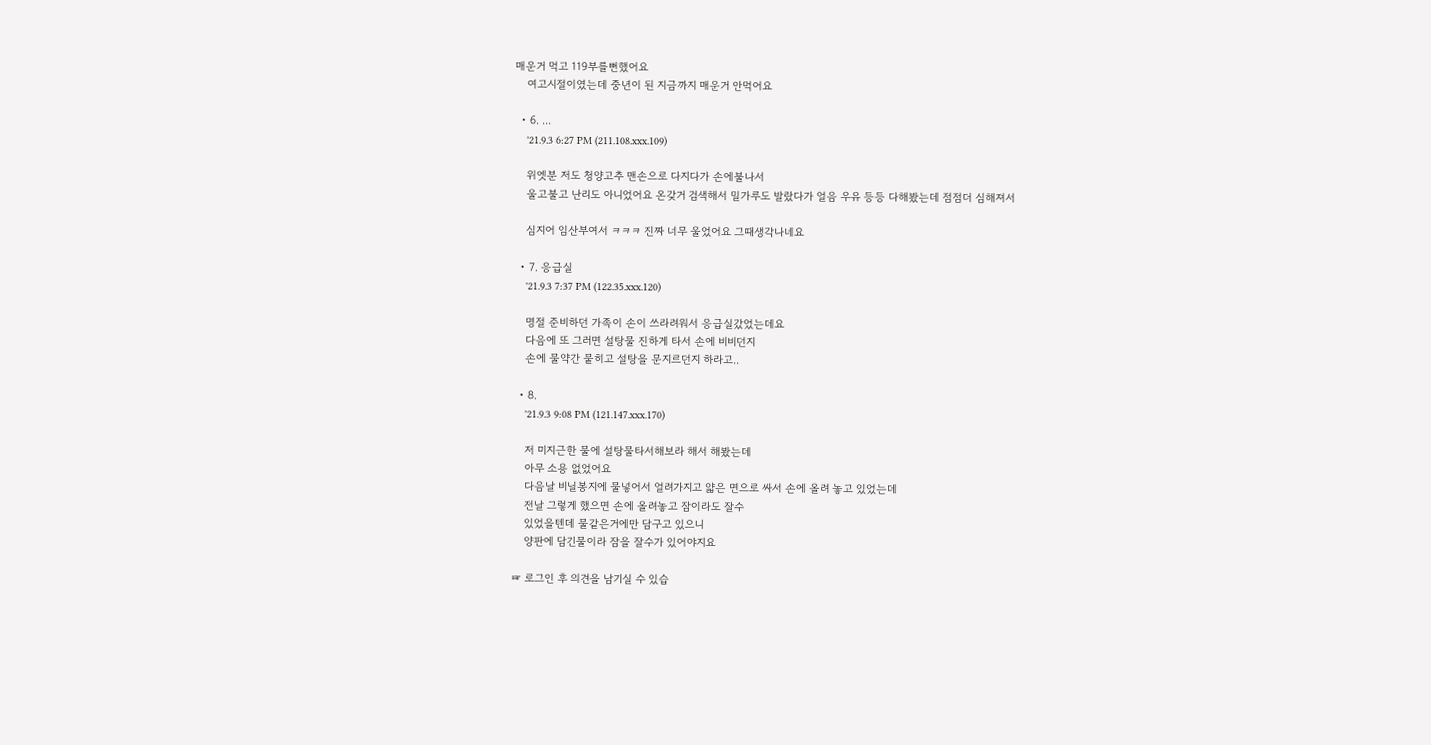매운거 먹고 119부를뻔했어요
    여고시절이였는데 중년이 된 지금까지 매운거 안먹어요

  • 6. ...
    '21.9.3 6:27 PM (211.108.xxx.109)

    위엣분 저도 청양고추 맨손으로 다지다가 손에불나서
    울고불고 난리도 아니었어요 온갖거 검색해서 밀가루도 발랐다가 얼음 우유 등등 다해봤는데 점점더 심해져서

    심지어 임산부여서 ㅋㅋㅋ 진짜 너무 울었어요 그때생각나네요

  • 7. 응급실
    '21.9.3 7:37 PM (122.35.xxx.120)

    명절 준비하던 가족이 손이 쓰라려워서 응급실갔었는데요
    다음에 또 그러면 설탕물 진하게 타서 손에 비비던지
    손에 물약간 뭍히고 설탕을 문지르던지 하라고..

  • 8.
    '21.9.3 9:08 PM (121.147.xxx.170)

    저 미지근한 물에 설탕물타서해보라 해서 해봤는데
    아무 소용 없었어요
    다음날 비닐봉지에 물넣어서 얼려가지고 얇은 면으로 싸서 손에 올려 놓고 있었는데
    전날 그렇게 했으면 손에 올려놓고 잠이라도 잘수
    있었을텐데 물같은거에만 담구고 있으니
    양판에 담긴물이라 잠을 잘수가 있어야지요

☞ 로그인 후 의견을 남기실 수 있습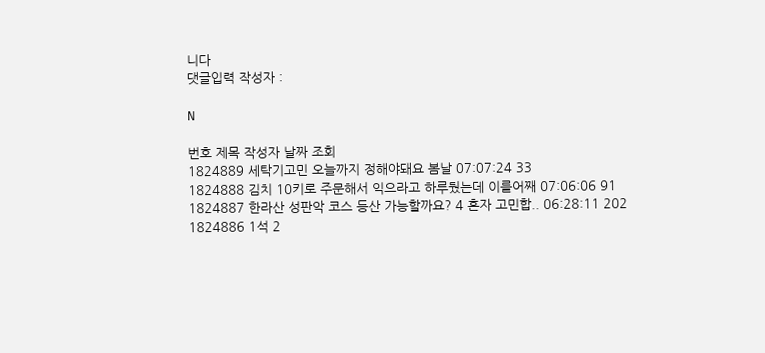니다
댓글입력 작성자 :

N

번호 제목 작성자 날짜 조회
1824889 세탁기고민 오늘까지 정해야돼요 봄날 07:07:24 33
1824888 김치 10키로 주문해서 익으라고 하루뒀는데 이를어째 07:06:06 91
1824887 한라산 성판악 코스 등산 가능할까요? 4 혼자 고민합.. 06:28:11 202
1824886 1석 2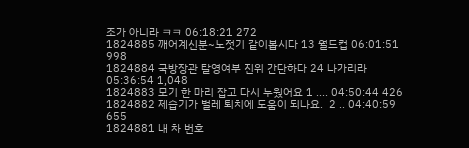조가 아니라 ㅋㅋ 06:18:21 272
1824885 깨어계신분~노젓기 같이봅시다 13 월드컵 06:01:51 998
1824884 국방장관 탈영여부 진위 간단하다 24 나가리라 05:36:54 1,048
1824883 모기 한 마리 잡고 다시 누웠어요 1 .... 04:50:44 426
1824882 제습기가 벌레 퇴치에 도움이 되나요.  2 .. 04:40:59 655
1824881 내 차 번호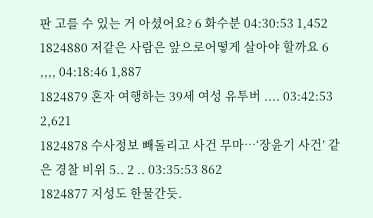판 고를 수 있는 거 아셨어요? 6 화수분 04:30:53 1,452
1824880 저같은 사람은 앞으로어떻게 살아야 할까요 6 ,,,, 04:18:46 1,887
1824879 혼자 여행하는 39세 여성 유투버 .... 03:42:53 2,621
1824878 수사정보 빼돌리고 사건 무마…‘장윤기 사건’ 같은 경찰 비위 5.. 2 .. 03:35:53 862
1824877 지성도 한물간듯.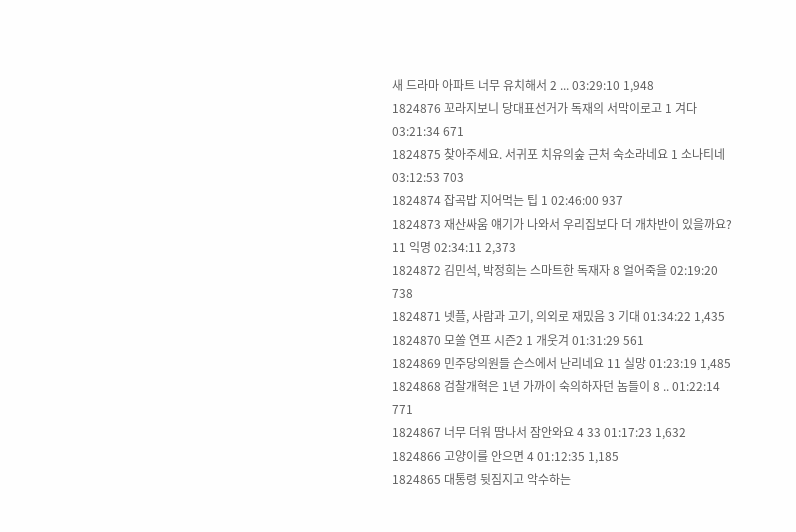새 드라마 아파트 너무 유치해서 2 ... 03:29:10 1,948
1824876 꼬라지보니 당대표선거가 독재의 서막이로고 1 겨다 03:21:34 671
1824875 찾아주세요. 서귀포 치유의숲 근처 숙소라네요 1 소나티네 03:12:53 703
1824874 잡곡밥 지어먹는 팁 1 02:46:00 937
1824873 재산싸움 얘기가 나와서 우리집보다 더 개차반이 있을까요? 11 익명 02:34:11 2,373
1824872 김민석, 박정희는 스마트한 독재자 8 얼어죽을 02:19:20 738
1824871 넷플, 사람과 고기, 의외로 재밌음 3 기대 01:34:22 1,435
1824870 모쏠 연프 시즌2 1 개웃겨 01:31:29 561
1824869 민주당의원들 슨스에서 난리네요 11 실망 01:23:19 1,485
1824868 검찰개혁은 1년 가까이 숙의하자던 놈들이 8 .. 01:22:14 771
1824867 너무 더워 땀나서 잠안와요 4 33 01:17:23 1,632
1824866 고양이를 안으면 4 01:12:35 1,185
1824865 대통령 뒷짐지고 악수하는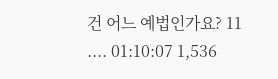건 어느 예법인가요? 11 .... 01:10:07 1,536